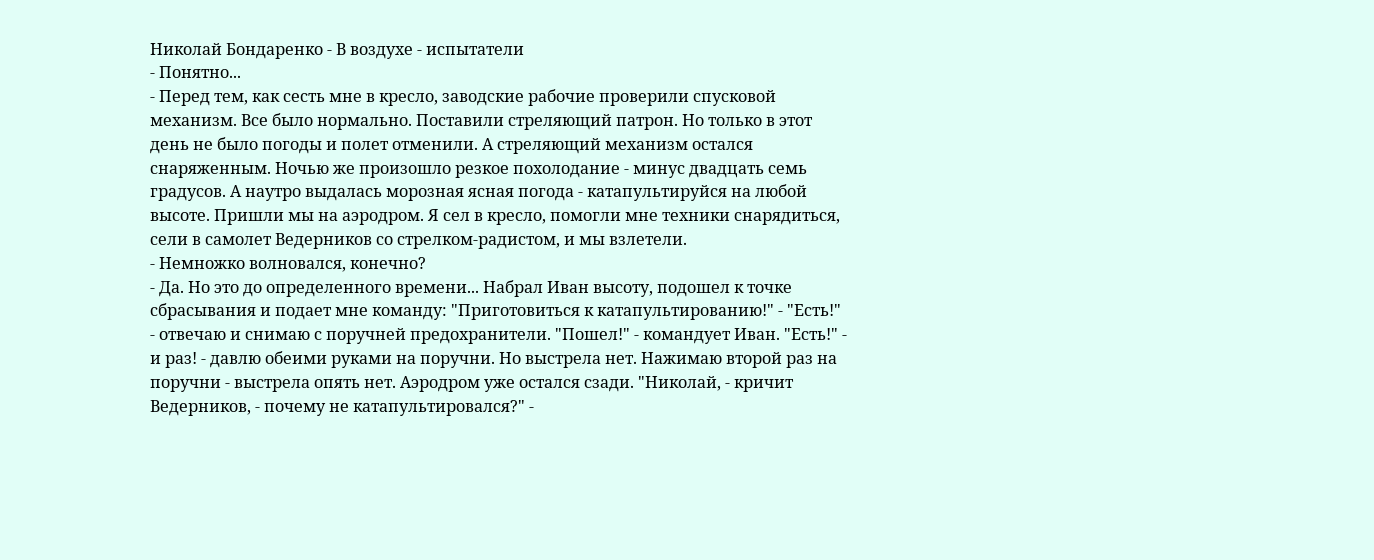Николай Бондаренко - В воздухе - испытатели
- Понятно...
- Перед тем, как сесть мне в кресло, заводские рабочие проверили спусковой механизм. Все было нормально. Поставили стреляющий патрон. Но только в этот день не было погоды и полет отменили. А стреляющий механизм остался снаряженным. Ночью же произошло резкое похолодание - минус двадцать семь градусов. А наутро выдалась морозная ясная погода - катапультируйся на любой высоте. Пришли мы на аэродром. Я сел в кресло, помогли мне техники снарядиться, сели в самолет Ведерников со стрелком-радистом, и мы взлетели.
- Немножко волновался, конечно?
- Да. Но это до определенного времени... Набрал Иван высоту, подошел к точке сбрасывания и подает мне команду: "Приготовиться к катапультированию!" - "Есть!" - отвечаю и снимаю с поручней предохранители. "Пошел!" - командует Иван. "Есть!" - и раз! - давлю обеими руками на поручни. Но выстрела нет. Нажимаю второй раз на поручни - выстрела опять нет. Аэродром уже остался сзади. "Николай, - кричит Ведерников, - почему не катапультировался?" -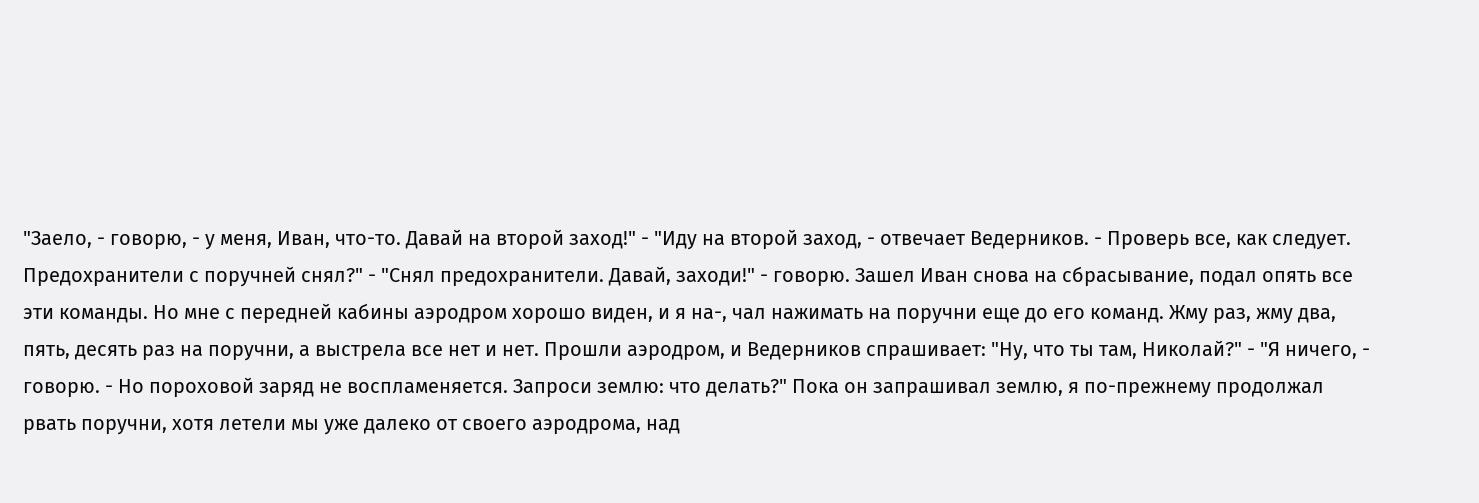"Заело, - говорю, - у меня, Иван, что-то. Давай на второй заход!" - "Иду на второй заход, - отвечает Ведерников. - Проверь все, как следует. Предохранители с поручней снял?" - "Снял предохранители. Давай, заходи!" - говорю. Зашел Иван снова на сбрасывание, подал опять все эти команды. Но мне с передней кабины аэродром хорошо виден, и я на-, чал нажимать на поручни еще до его команд. Жму раз, жму два, пять, десять раз на поручни, а выстрела все нет и нет. Прошли аэродром, и Ведерников спрашивает: "Ну, что ты там, Николай?" - "Я ничего, - говорю. - Но пороховой заряд не воспламеняется. Запроси землю: что делать?" Пока он запрашивал землю, я по-прежнему продолжал рвать поручни, хотя летели мы уже далеко от своего аэродрома, над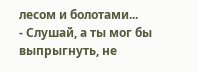лесом и болотами...
- Слушай, а ты мог бы выпрыгнуть, не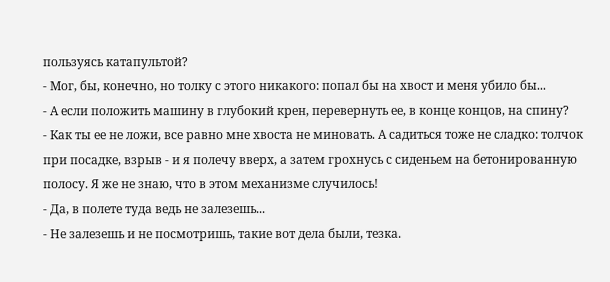пользуясь катапультой?
- Мог, бы, конечно, но толку с этого никакого: попал бы на хвост и меня убило бы...
- А если положить машину в глубокий крен, перевернуть ее, в конце концов, на спину?
- Как ты ее не ложи, все равно мне хвоста не миновать. А садиться тоже не сладко: толчок при посадке, взрыв - и я полечу вверх, а затем грохнусь с сиденьем на бетонированную полосу. Я же не знаю, что в этом механизме случилось!
- Да, в полете туда ведь не залезешь...
- Не залезешь и не посмотришь, такие вот дела были, тезка.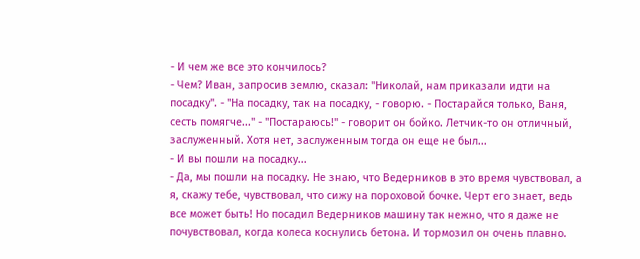- И чем же все это кончилось?
- Чем? Иван, запросив землю, сказал: "Николай, нам приказали идти на посадку". - "На посадку, так на посадку, - говорю. - Постарайся только, Ваня, сесть помягче..." - "Постараюсь!" - говорит он бойко. Летчик-то он отличный, заслуженный. Хотя нет, заслуженным тогда он еще не был...
- И вы пошли на посадку...
- Да, мы пошли на посадку. Не знаю, что Ведерников в это время чувствовал, а я, скажу тебе, чувствовал, что сижу на пороховой бочке. Черт его знает, ведь все может быть! Но посадил Ведерников машину так нежно, что я даже не почувствовал, когда колеса коснулись бетона. И тормозил он очень плавно.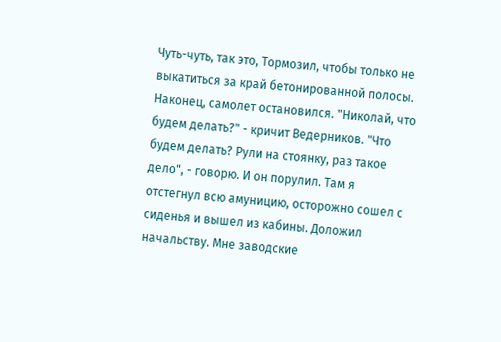Чуть-чуть, так это, Тормозил, чтобы только не выкатиться за край бетонированной полосы. Наконец, самолет остановился. "Николай, что будем делать?" - кричит Ведерников. "Что будем делать? Рули на стоянку, раз такое дело", - говорю. И он порулил. Там я отстегнул всю амуницию, осторожно сошел с сиденья и вышел из кабины. Доложил начальству. Мне заводские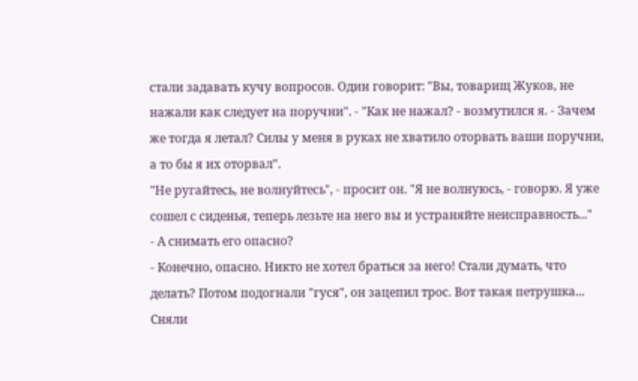стали задавать кучу вопросов. Один говорит: "Вы, товарищ Жуков, не нажали как следует на поручни". - "Как не нажал? - возмутился я. - Зачем же тогда я летал? Силы у меня в руках не хватило оторвать ваши поручни, а то бы я их оторвал".
"Не ругайтесь, не волнуйтесь", - просит он. "Я не волнуюсь, - говорю. Я уже сошел с сиденья, теперь лезьте на него вы и устраняйте неисправность..."
- А снимать его опасно?
- Конечно, опасно. Никто не хотел браться за него! Стали думать, что делать? Потом подогнали "гуся", он зацепил трос. Вот такая петрушка... Сняли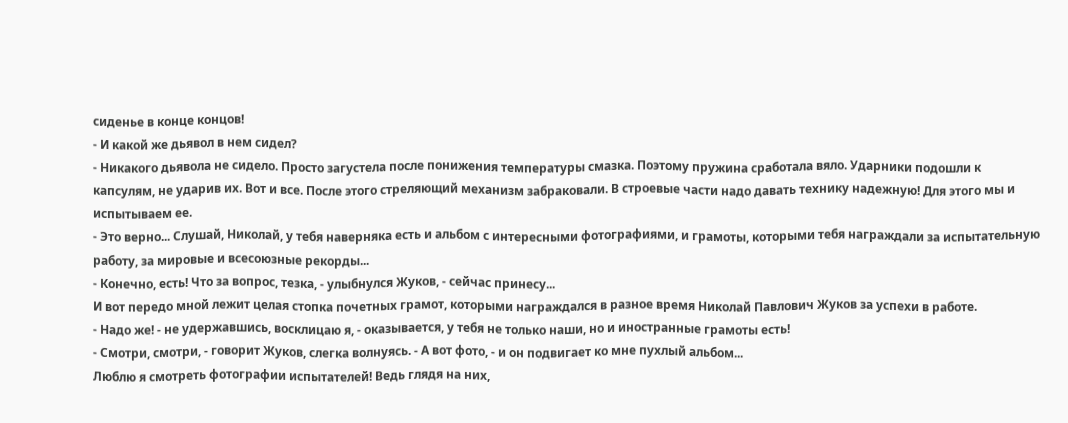сиденье в конце концов!
- И какой же дьявол в нем сидел?
- Никакого дьявола не сидело. Просто загустела после понижения температуры смазка. Поэтому пружина сработала вяло. Ударники подошли к капсулям, не ударив их. Вот и все. После этого стреляющий механизм забраковали. В строевые части надо давать технику надежную! Для этого мы и испытываем ее.
- Это верно... Слушай, Николай, у тебя наверняка есть и альбом с интересными фотографиями, и грамоты, которыми тебя награждали за испытательную работу, за мировые и всесоюзные рекорды...
- Конечно, есть! Что за вопрос, тезка, - улыбнулся Жуков, - сейчас принесу...
И вот передо мной лежит целая стопка почетных грамот, которыми награждался в разное время Николай Павлович Жуков за успехи в работе.
- Надо же! - не удержавшись, восклицаю я, - оказывается, у тебя не только наши, но и иностранные грамоты есть!
- Смотри, смотри, - говорит Жуков, слегка волнуясь. - А вот фото, - и он подвигает ко мне пухлый альбом...
Люблю я смотреть фотографии испытателей! Ведь глядя на них,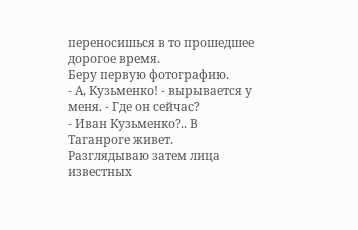переносишься в то прошедшее дорогое время.
Беру первую фотографию.
- А, Кузьменко! - вырывается у меня. - Где он сейчас?
- Иван Кузьменко?.. В Таганроге живет. Разглядываю затем лица известных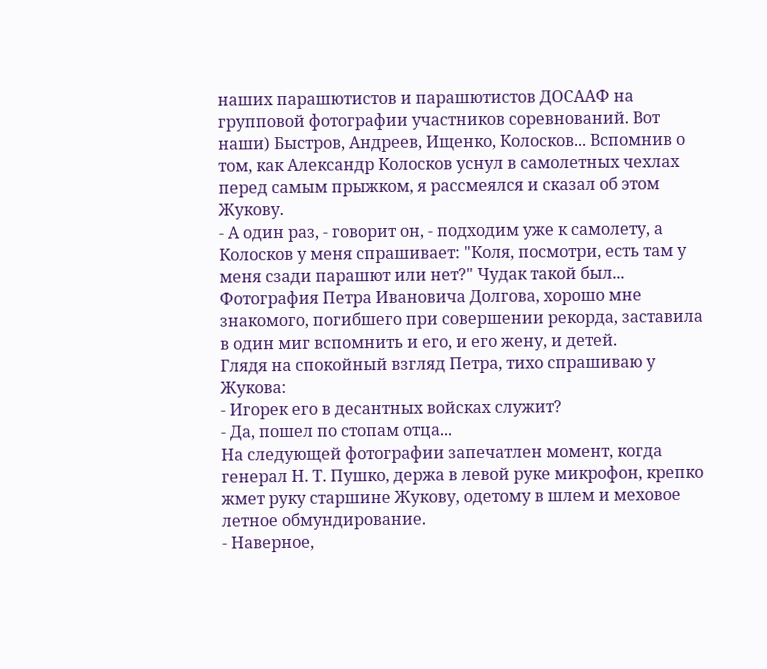наших парашютистов и парашютистов ДОСААФ на групповой фотографии участников соревнований. Вот наши) Быстров, Андреев, Ищенко, Колосков... Вспомнив о том, как Александр Колосков уснул в самолетных чехлах перед самым прыжком, я рассмеялся и сказал об этом Жукову.
- А один раз, - говорит он, - подходим уже к самолету, а Колосков у меня спрашивает: "Коля, посмотри, есть там у меня сзади парашют или нет?" Чудак такой был...
Фотография Петра Ивановича Долгова, хорошо мне знакомого, погибшего при совершении рекорда, заставила в один миг вспомнить и его, и его жену, и детей.
Глядя на спокойный взгляд Петра, тихо спрашиваю у Жукова:
- Игорек его в десантных войсках служит?
- Да, пошел по стопам отца...
На следующей фотографии запечатлен момент, когда генерал Н. Т. Пушко, держа в левой руке микрофон, крепко жмет руку старшине Жукову, одетому в шлем и меховое летное обмундирование.
- Наверное,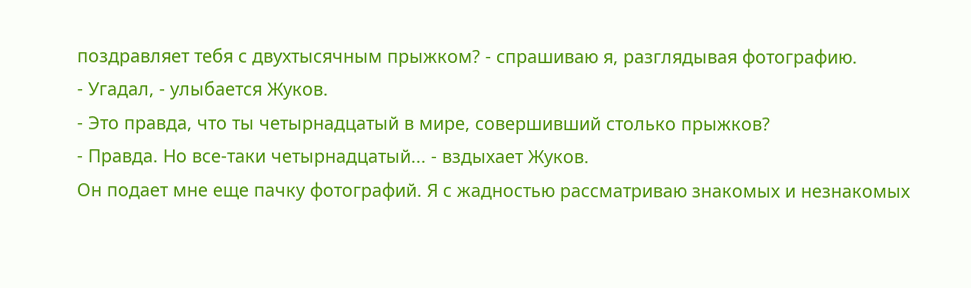поздравляет тебя с двухтысячным прыжком? - спрашиваю я, разглядывая фотографию.
- Угадал, - улыбается Жуков.
- Это правда, что ты четырнадцатый в мире, совершивший столько прыжков?
- Правда. Но все-таки четырнадцатый... - вздыхает Жуков.
Он подает мне еще пачку фотографий. Я с жадностью рассматриваю знакомых и незнакомых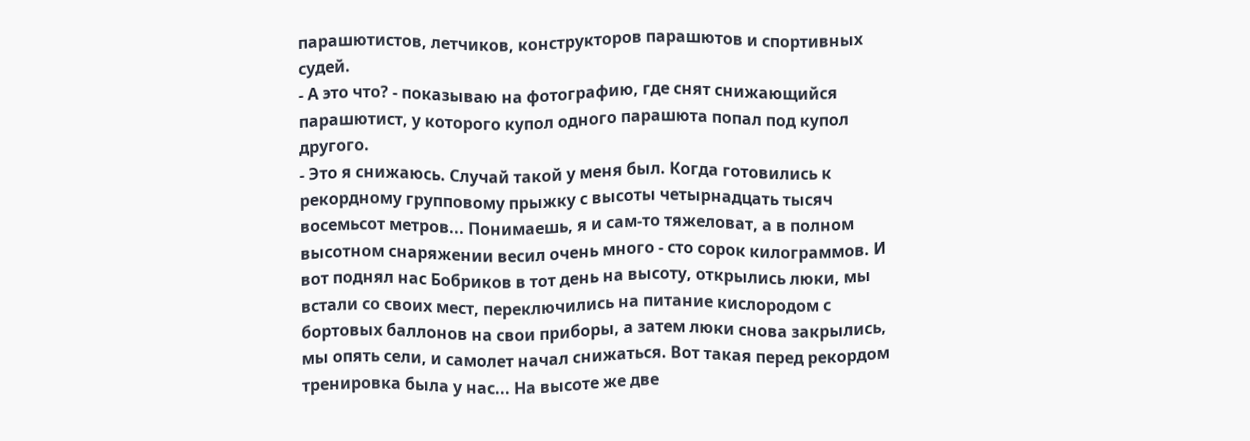парашютистов, летчиков, конструкторов парашютов и спортивных судей.
- А это что? - показываю на фотографию, где снят снижающийся парашютист, у которого купол одного парашюта попал под купол другого.
- Это я снижаюсь. Случай такой у меня был. Когда готовились к рекордному групповому прыжку с высоты четырнадцать тысяч восемьсот метров... Понимаешь, я и сам-то тяжеловат, а в полном высотном снаряжении весил очень много - сто сорок килограммов. И вот поднял нас Бобриков в тот день на высоту, открылись люки, мы встали со своих мест, переключились на питание кислородом с бортовых баллонов на свои приборы, а затем люки снова закрылись, мы опять сели, и самолет начал снижаться. Вот такая перед рекордом тренировка была у нас... На высоте же две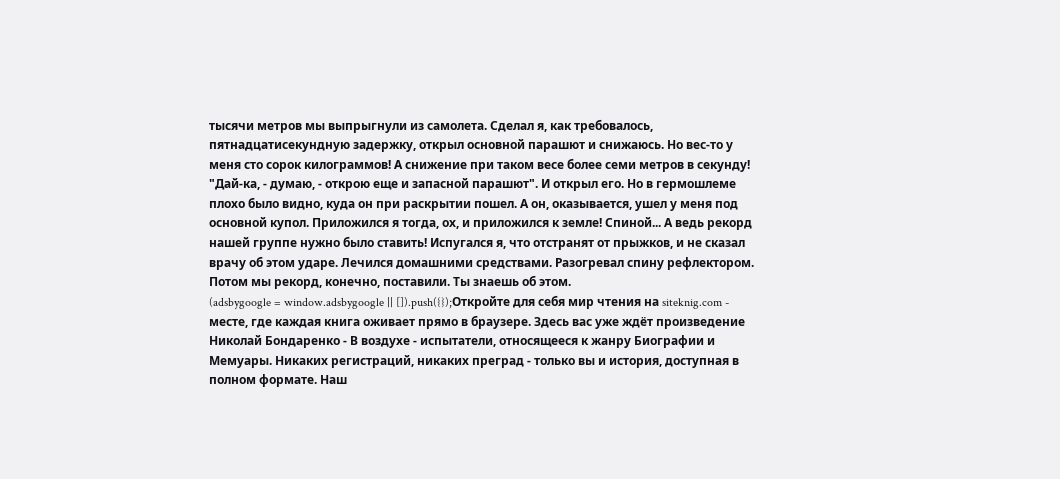тысячи метров мы выпрыгнули из самолета. Сделал я, как требовалось, пятнадцатисекундную задержку, открыл основной парашют и снижаюсь. Но вес-то у меня сто сорок килограммов! А снижение при таком весе более семи метров в секунду! "Дай-ка, - думаю, - открою еще и запасной парашют". И открыл его. Но в гермошлеме плохо было видно, куда он при раскрытии пошел. А он, оказывается, ушел у меня под основной купол. Приложился я тогда, ох, и приложился к земле! Спиной... А ведь рекорд нашей группе нужно было ставить! Испугался я, что отстранят от прыжков, и не сказал врачу об этом ударе. Лечился домашними средствами. Разогревал спину рефлектором. Потом мы рекорд, конечно, поставили. Ты знаешь об этом.
(adsbygoogle = window.adsbygoogle || []).push({});Откройте для себя мир чтения на siteknig.com - месте, где каждая книга оживает прямо в браузере. Здесь вас уже ждёт произведение Николай Бондаренко - В воздухе - испытатели, относящееся к жанру Биографии и Мемуары. Никаких регистраций, никаких преград - только вы и история, доступная в полном формате. Наш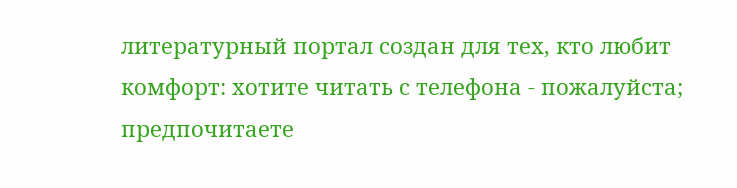литературный портал создан для тех, кто любит комфорт: хотите читать с телефона - пожалуйста; предпочитаете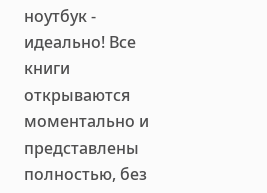ноутбук - идеально! Все книги открываются моментально и представлены полностью, без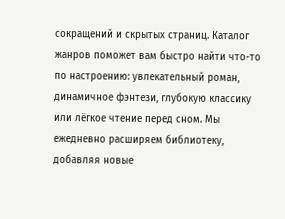сокращений и скрытых страниц. Каталог жанров поможет вам быстро найти что-то по настроению: увлекательный роман, динамичное фэнтези, глубокую классику или лёгкое чтение перед сном. Мы ежедневно расширяем библиотеку, добавляя новые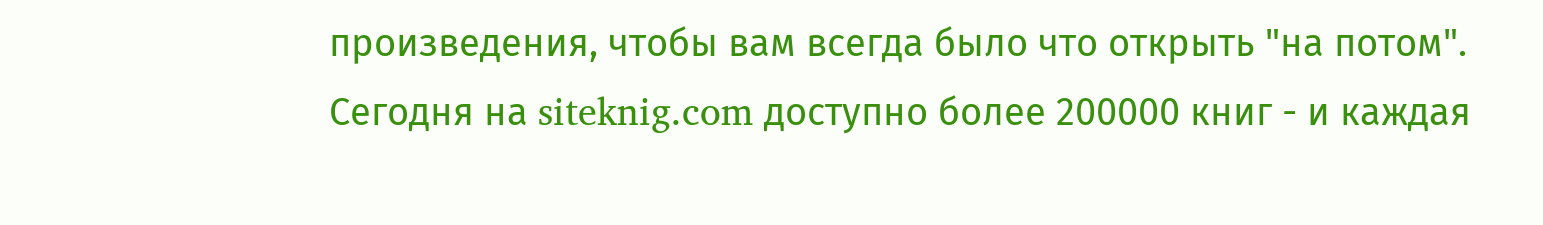произведения, чтобы вам всегда было что открыть "на потом". Сегодня на siteknig.com доступно более 200000 книг - и каждая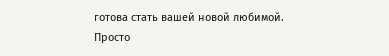готова стать вашей новой любимой. Просто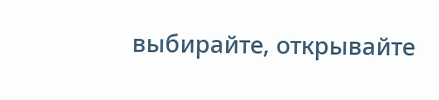выбирайте, открывайте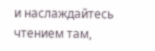и наслаждайтесь чтением там,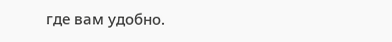где вам удобно.